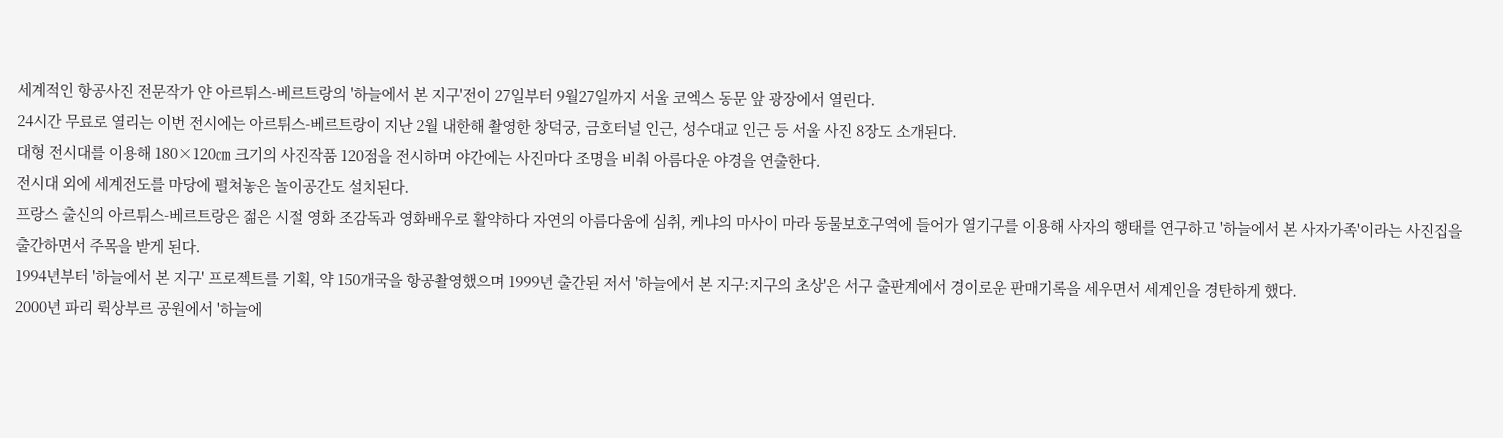세계적인 항공사진 전문작가 얀 아르튀스-베르트랑의 '하늘에서 본 지구'전이 27일부터 9월27일까지 서울 코엑스 동문 앞 광장에서 열린다.
24시간 무료로 열리는 이번 전시에는 아르튀스-베르트랑이 지난 2월 내한해 촬영한 창덕궁, 금호터널 인근, 성수대교 인근 등 서울 사진 8장도 소개된다.
대형 전시대를 이용해 180×120㎝ 크기의 사진작품 120점을 전시하며 야간에는 사진마다 조명을 비춰 아름다운 야경을 연출한다.
전시대 외에 세계전도를 마당에 펼쳐놓은 놀이공간도 설치된다.
프랑스 출신의 아르튀스-베르트랑은 젊은 시절 영화 조감독과 영화배우로 활약하다 자연의 아름다움에 심취, 케냐의 마사이 마라 동물보호구역에 들어가 열기구를 이용해 사자의 행태를 연구하고 '하늘에서 본 사자가족'이라는 사진집을 출간하면서 주목을 받게 된다.
1994년부터 '하늘에서 본 지구' 프로젝트를 기획, 약 150개국을 항공촬영했으며 1999년 출간된 저서 '하늘에서 본 지구:지구의 초상'은 서구 출판계에서 경이로운 판매기록을 세우면서 세계인을 경탄하게 했다.
2000년 파리 뤽상부르 공원에서 '하늘에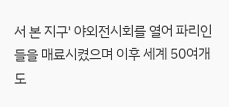서 본 지구' 야외전시회를 열어 파리인들을 매료시켰으며 이후 세계 50여개 도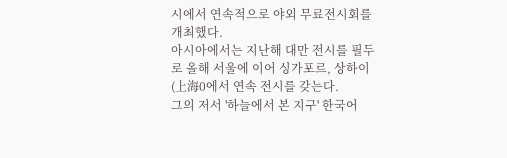시에서 연속적으로 야외 무료전시회를 개최했다.
아시아에서는 지난해 대만 전시를 필두로 올해 서울에 이어 싱가포르, 상하이(上海0에서 연속 전시를 갖는다.
그의 저서 '하늘에서 본 지구' 한국어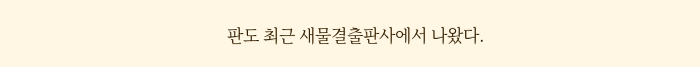판도 최근 새물결출판사에서 나왔다.